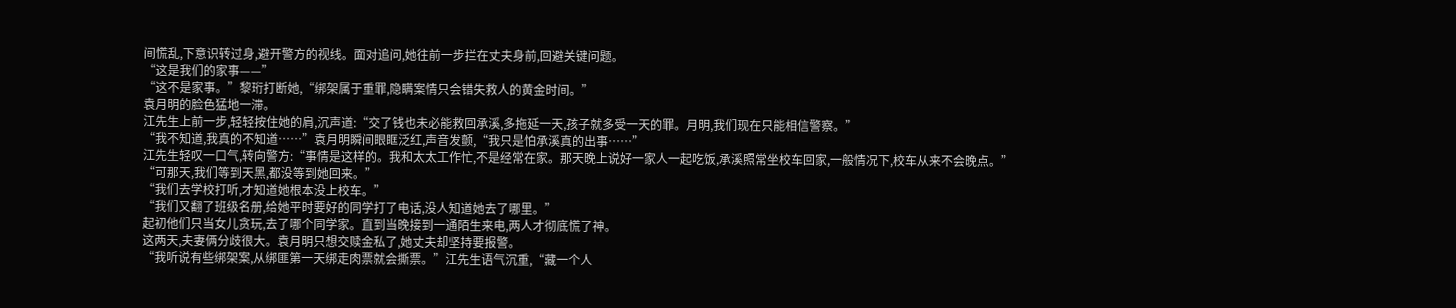间慌乱,下意识转过身,避开警方的视线。面对追问,她往前一步拦在丈夫身前,回避关键问题。
“这是我们的家事——”
“这不是家事。”黎珩打断她,“绑架属于重罪,隐瞒案情只会错失救人的黄金时间。”
袁月明的脸色猛地一滞。
江先生上前一步,轻轻按住她的肩,沉声道:“交了钱也未必能救回承溪,多拖延一天,孩子就多受一天的罪。月明,我们现在只能相信警察。”
“我不知道,我真的不知道……”袁月明瞬间眼眶泛红,声音发颤,“我只是怕承溪真的出事……”
江先生轻叹一口气,转向警方:“事情是这样的。我和太太工作忙,不是经常在家。那天晚上说好一家人一起吃饭,承溪照常坐校车回家,一般情况下,校车从来不会晚点。”
“可那天,我们等到天黑,都没等到她回来。”
“我们去学校打听,才知道她根本没上校车。”
“我们又翻了班级名册,给她平时要好的同学打了电话,没人知道她去了哪里。”
起初他们只当女儿贪玩,去了哪个同学家。直到当晚接到一通陌生来电,两人才彻底慌了神。
这两天,夫妻俩分歧很大。袁月明只想交赎金私了,她丈夫却坚持要报警。
“我听说有些绑架案,从绑匪第一天绑走肉票就会撕票。”江先生语气沉重,“藏一个人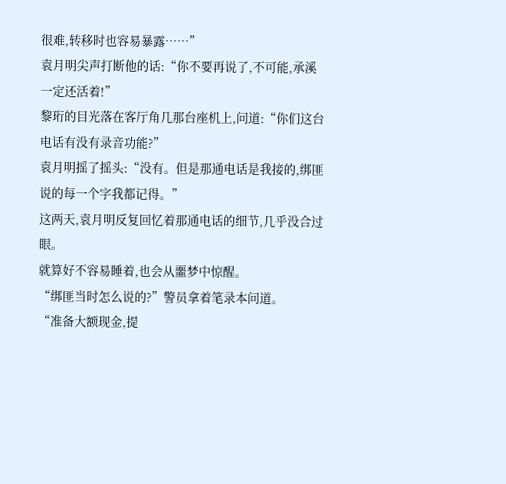很难,转移时也容易暴露……”
袁月明尖声打断他的话:“你不要再说了,不可能,承溪一定还活着!”
黎珩的目光落在客厅角几那台座机上,问道:“你们这台电话有没有录音功能?”
袁月明摇了摇头:“没有。但是那通电话是我接的,绑匪说的每一个字我都记得。”
这两天,袁月明反复回忆着那通电话的细节,几乎没合过眼。
就算好不容易睡着,也会从噩梦中惊醒。
“绑匪当时怎么说的?”警员拿着笔录本问道。
“准备大额现金,提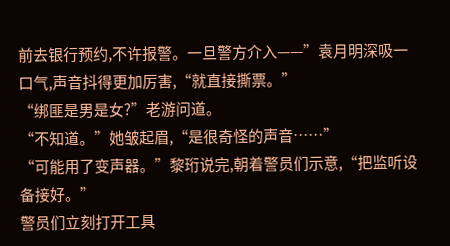前去银行预约,不许报警。一旦警方介入——”袁月明深吸一口气,声音抖得更加厉害,“就直接撕票。”
“绑匪是男是女?”老游问道。
“不知道。”她皱起眉,“是很奇怪的声音……”
“可能用了变声器。”黎珩说完,朝着警员们示意,“把监听设备接好。”
警员们立刻打开工具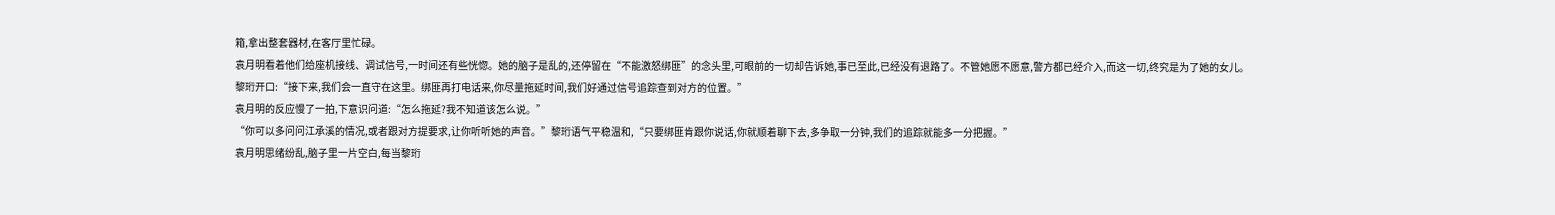箱,拿出整套器材,在客厅里忙碌。
袁月明看着他们给座机接线、调试信号,一时间还有些恍惚。她的脑子是乱的,还停留在“不能激怒绑匪”的念头里,可眼前的一切却告诉她,事已至此,已经没有退路了。不管她愿不愿意,警方都已经介入,而这一切,终究是为了她的女儿。
黎珩开口:“接下来,我们会一直守在这里。绑匪再打电话来,你尽量拖延时间,我们好通过信号追踪查到对方的位置。”
袁月明的反应慢了一拍,下意识问道:“怎么拖延?我不知道该怎么说。”
“你可以多问问江承溪的情况,或者跟对方提要求,让你听听她的声音。”黎珩语气平稳温和,“只要绑匪肯跟你说话,你就顺着聊下去,多争取一分钟,我们的追踪就能多一分把握。”
袁月明思绪纷乱,脑子里一片空白,每当黎珩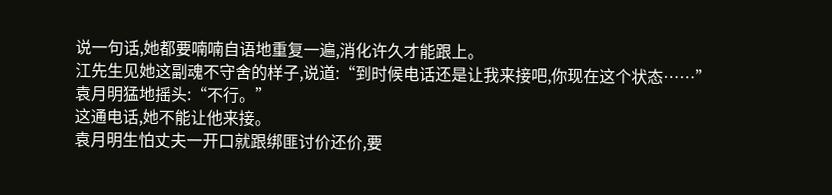说一句话,她都要喃喃自语地重复一遍,消化许久才能跟上。
江先生见她这副魂不守舍的样子,说道:“到时候电话还是让我来接吧,你现在这个状态……”
袁月明猛地摇头:“不行。”
这通电话,她不能让他来接。
袁月明生怕丈夫一开口就跟绑匪讨价还价,要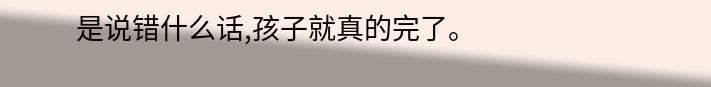是说错什么话,孩子就真的完了。